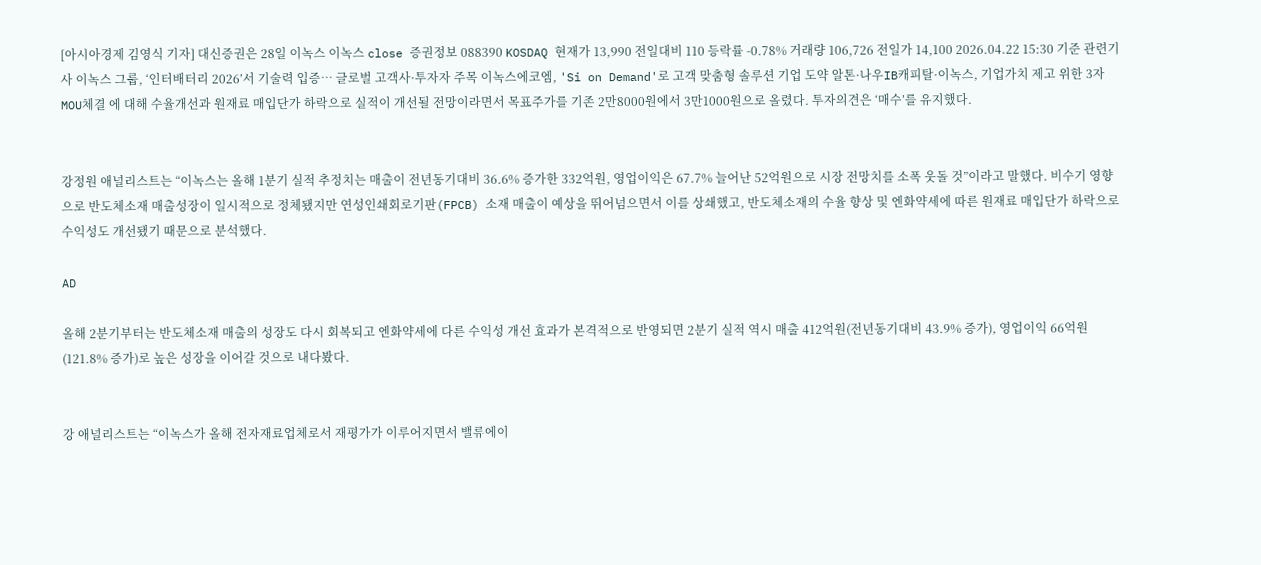[아시아경제 김영식 기자] 대신증권은 28일 이녹스 이녹스 close 증권정보 088390 KOSDAQ 현재가 13,990 전일대비 110 등락률 -0.78% 거래량 106,726 전일가 14,100 2026.04.22 15:30 기준 관련기사 이녹스 그룹, ‘인터배터리 2026’서 기술력 입증… 글로벌 고객사·투자자 주목 이녹스에코엠, 'Si on Demand'로 고객 맞춤형 솔루션 기업 도약 알톤·나우IB캐피탈·이녹스, 기업가치 제고 위한 3자 MOU체결 에 대해 수율개선과 원재료 매입단가 하락으로 실적이 개선될 전망이라면서 목표주가를 기존 2만8000원에서 3만1000원으로 올렸다. 투자의견은 ‘매수’를 유지했다.


강정원 애널리스트는 “이녹스는 올해 1분기 실적 추정치는 매출이 전년동기대비 36.6% 증가한 332억원, 영업이익은 67.7% 늘어난 52억원으로 시장 전망치를 소폭 웃돌 것”이라고 말했다. 비수기 영향으로 반도체소재 매출성장이 일시적으로 정체됐지만 연성인쇄회로기판(FPCB) 소재 매출이 예상을 뛰어넘으면서 이를 상쇄했고, 반도체소재의 수율 향상 및 엔화약세에 따른 원재료 매입단가 하락으로 수익성도 개선됐기 때문으로 분석했다.

AD

올해 2분기부터는 반도체소재 매출의 성장도 다시 회복되고 엔화약세에 다른 수익성 개선 효과가 본격적으로 반영되면 2분기 실적 역시 매출 412억원(전년동기대비 43.9% 증가), 영업이익 66억원(121.8% 증가)로 높은 성장을 이어갈 것으로 내다봤다.


강 애널리스트는 “이녹스가 올해 전자재료업체로서 재평가가 이루어지면서 밸류에이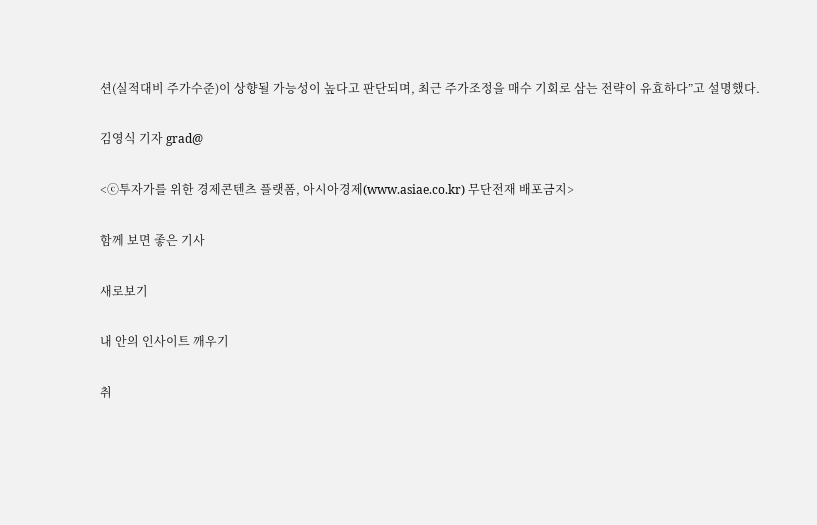션(실적대비 주가수준)이 상향될 가능성이 높다고 판단되며, 최근 주가조정을 매수 기회로 삼는 전략이 유효하다”고 설명했다.

김영식 기자 grad@

<ⓒ투자가를 위한 경제콘텐츠 플랫폼, 아시아경제(www.asiae.co.kr) 무단전재 배포금지>

함께 보면 좋은 기사

새로보기

내 안의 인사이트 깨우기

취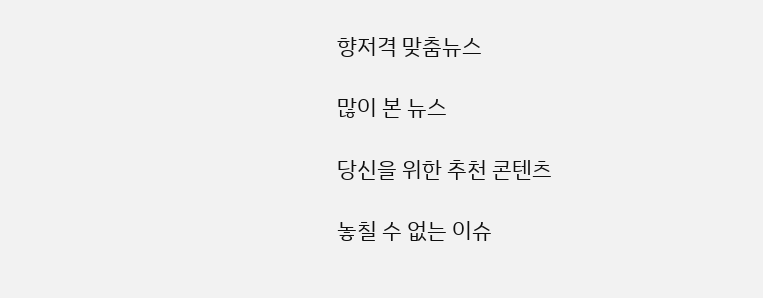향저격 맞춤뉴스

많이 본 뉴스

당신을 위한 추천 콘텐츠

놓칠 수 없는 이슈